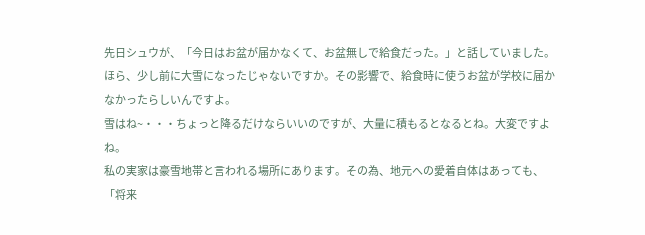先日シュウが、「今日はお盆が届かなくて、お盆無しで給食だった。」と話していました。ほら、少し前に大雪になったじゃないですか。その影響で、給食時に使うお盆が学校に届かなかったらしいんですよ。
雪はね~・・・ちょっと降るだけならいいのですが、大量に積もるとなるとね。大変ですよね。
私の実家は豪雪地帯と言われる場所にあります。その為、地元への愛着自体はあっても、「将来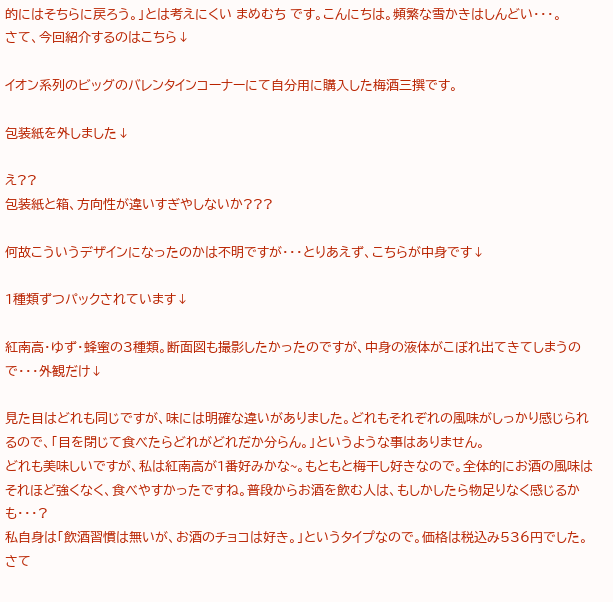的にはそちらに戻ろう。」とは考えにくい まめむち です。こんにちは。頻繁な雪かきはしんどい・・・。
さて、今回紹介するのはこちら↓

イオン系列のビッグのバレンタインコーナーにて自分用に購入した梅酒三撰です。

包装紙を外しました↓

え??
包装紙と箱、方向性が違いすぎやしないか???

何故こういうデザインになったのかは不明ですが・・・とりあえず、こちらが中身です↓

1種類ずつパックされています↓

紅南高・ゆず・蜂蜜の3種類。断面図も撮影したかったのですが、中身の液体がこぼれ出てきてしまうので・・・外観だけ↓

見た目はどれも同じですが、味には明確な違いがありました。どれもそれぞれの風味がしっかり感じられるので、「目を閉じて食べたらどれがどれだか分らん。」というような事はありません。
どれも美味しいですが、私は紅南高が1番好みかな~。もともと梅干し好きなので。全体的にお酒の風味はそれほど強くなく、食べやすかったですね。普段からお酒を飲む人は、もしかしたら物足りなく感じるかも・・・?
私自身は「飲酒習慣は無いが、お酒のチョコは好き。」というタイプなので。価格は税込み536円でした。
さて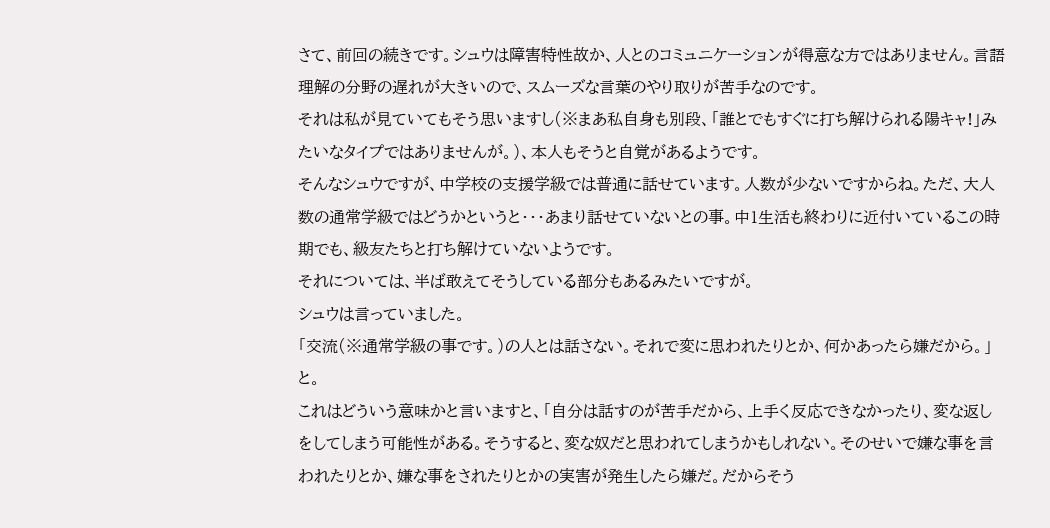さて、前回の続きです。シュウは障害特性故か、人とのコミュニケーションが得意な方ではありません。言語理解の分野の遅れが大きいので、スムーズな言葉のやり取りが苦手なのです。
それは私が見ていてもそう思いますし(※まあ私自身も別段、「誰とでもすぐに打ち解けられる陽キャ!」みたいなタイプではありませんが。)、本人もそうと自覚があるようです。
そんなシュウですが、中学校の支援学級では普通に話せています。人数が少ないですからね。ただ、大人数の通常学級ではどうかというと・・・あまり話せていないとの事。中1生活も終わりに近付いているこの時期でも、級友たちと打ち解けていないようです。
それについては、半ば敢えてそうしている部分もあるみたいですが。
シュウは言っていました。
「交流(※通常学級の事です。)の人とは話さない。それで変に思われたりとか、何かあったら嫌だから。」と。
これはどういう意味かと言いますと、「自分は話すのが苦手だから、上手く反応できなかったり、変な返しをしてしまう可能性がある。そうすると、変な奴だと思われてしまうかもしれない。そのせいで嫌な事を言われたりとか、嫌な事をされたりとかの実害が発生したら嫌だ。だからそう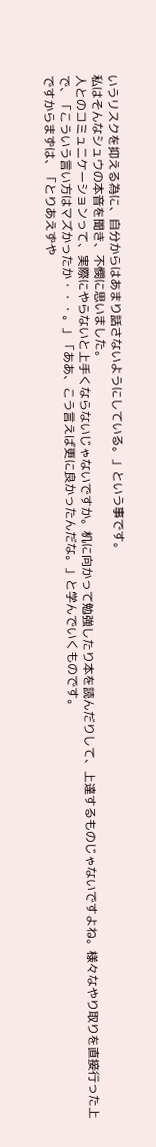いうリスクを抑える為に、自分からはあまり話さないようにしている。」という事です。
私はそんなシュウの本音を聞き、不憫に思いました。
人とのコミュニケーションって、実際にやらないと上手くならないじゃないですか。机に向かって勉強したり本を読んだりして、上達するものじゃないですよね。様々なやり取りを直接行った上で、「こういう言い方はマズかったか・・・。」「ああ、こう言えば更に良かったんだな。」と学んでいくものです。
ですからまずは、「とりあえずや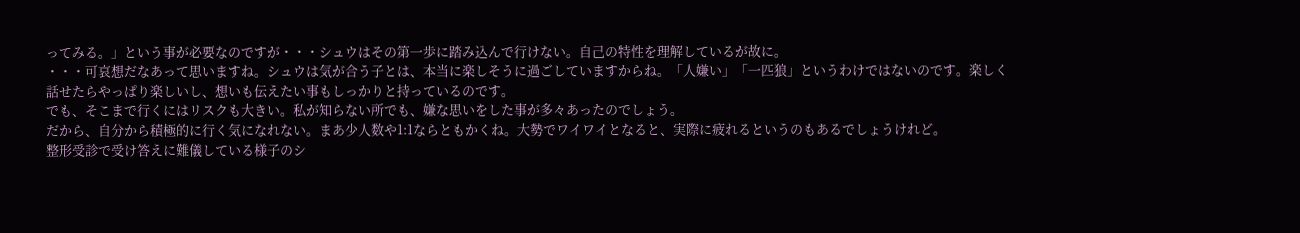ってみる。」という事が必要なのですが・・・シュウはその第一歩に踏み込んで行けない。自己の特性を理解しているが故に。
・・・可哀想だなあって思いますね。シュウは気が合う子とは、本当に楽しそうに過ごしていますからね。「人嫌い」「一匹狼」というわけではないのです。楽しく話せたらやっぱり楽しいし、想いも伝えたい事もしっかりと持っているのです。
でも、そこまで行くにはリスクも大きい。私が知らない所でも、嫌な思いをした事が多々あったのでしょう。
だから、自分から積極的に行く気になれない。まあ少人数や1:1ならともかくね。大勢でワイワイとなると、実際に疲れるというのもあるでしょうけれど。
整形受診で受け答えに難儀している様子のシ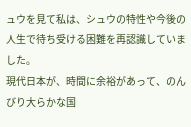ュウを見て私は、シュウの特性や今後の人生で待ち受ける困難を再認識していました。
現代日本が、時間に余裕があって、のんびり大らかな国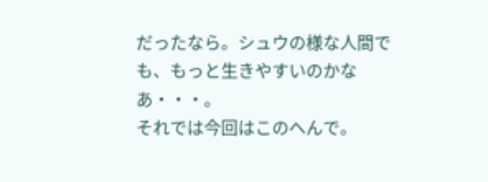だったなら。シュウの様な人間でも、もっと生きやすいのかなあ・・・。
それでは今回はこのへんで。